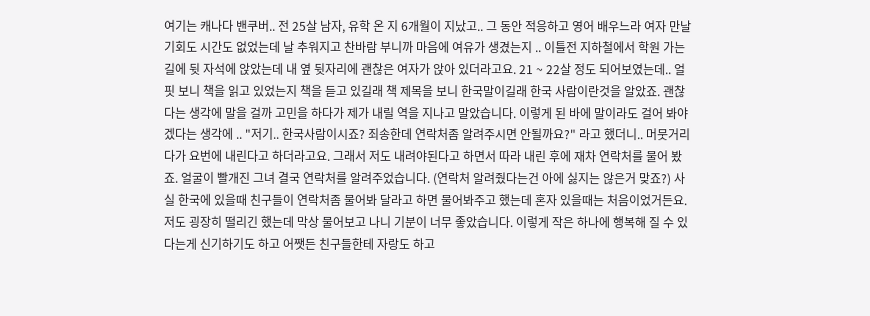여기는 캐나다 밴쿠버.. 전 25살 남자, 유학 온 지 6개월이 지났고.. 그 동안 적응하고 영어 배우느라 여자 만날 기회도 시간도 없었는데 날 추워지고 찬바람 부니까 마음에 여유가 생겼는지 .. 이틀전 지하철에서 학원 가는길에 뒷 자석에 앉았는데 내 옆 뒷자리에 괜찮은 여자가 앉아 있더라고요. 21 ~ 22살 정도 되어보였는데.. 얼핏 보니 책을 읽고 있었는지 책을 듣고 있길래 책 제목을 보니 한국말이길래 한국 사람이란것을 알았죠. 괜찮다는 생각에 말을 걸까 고민을 하다가 제가 내릴 역을 지나고 말았습니다. 이렇게 된 바에 말이라도 걸어 봐야겠다는 생각에 .. "저기.. 한국사람이시죠? 죄송한데 연락처좀 알려주시면 안될까요?" 라고 했더니.. 머뭇거리다가 요번에 내린다고 하더라고요. 그래서 저도 내려야된다고 하면서 따라 내린 후에 재차 연락처를 물어 봤죠. 얼굴이 빨개진 그녀 결국 연락처를 알려주었습니다. (연락처 알려줬다는건 아에 싫지는 않은거 맞죠?) 사실 한국에 있을때 친구들이 연락처좀 물어봐 달라고 하면 물어봐주고 했는데 혼자 있을때는 처음이었거든요. 저도 굉장히 떨리긴 했는데 막상 물어보고 나니 기분이 너무 좋았습니다. 이렇게 작은 하나에 행복해 질 수 있다는게 신기하기도 하고 어쨋든 친구들한테 자랑도 하고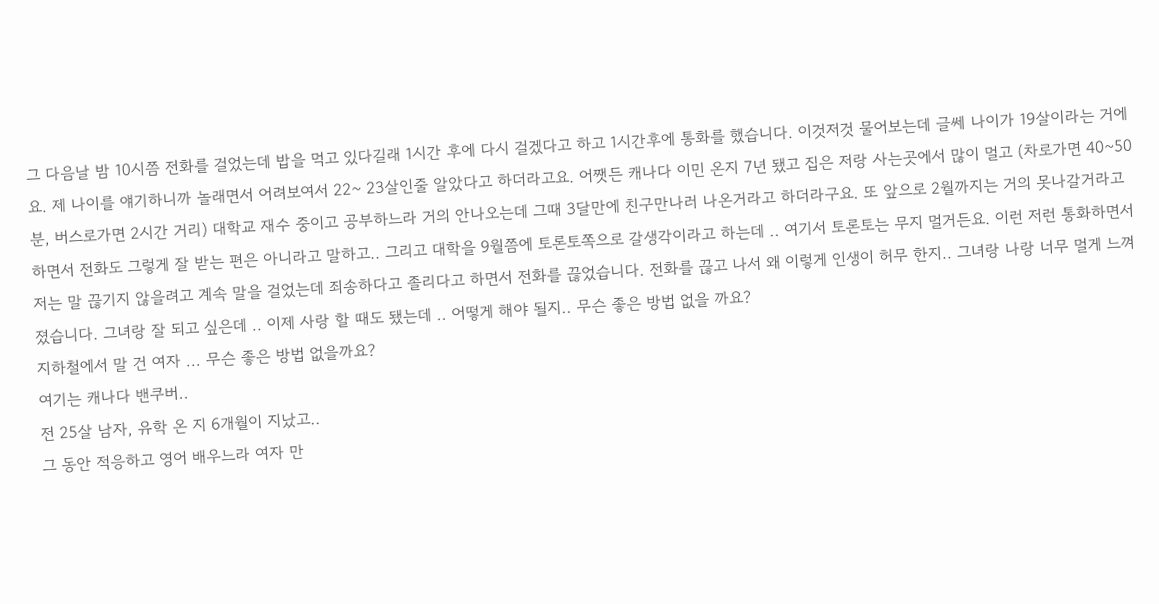그 다음날 밤 10시쯤 전화를 걸었는데 밥을 먹고 있다길래 1시간 후에 다시 걸겠다고 하고 1시간후에 통화를 했습니다. 이것저것 물어보는데 글쎄 나이가 19살이라는 거에요. 제 나이를 얘기하니까 놀래면서 어려보여서 22~ 23살인줄 알았다고 하더라고요. 어쨋든 캐나다 이민 온지 7년 됐고 집은 저랑 사는곳에서 많이 멀고 (차로가면 40~50분, 버스로가면 2시간 거리) 대학교 재수 중이고 공부하느라 거의 안나오는데 그때 3달만에 친구만나러 나온거라고 하더라구요. 또 앞으로 2월까지는 거의 못나갈거라고 하면서 전화도 그렇게 잘 받는 편은 아니라고 말하고.. 그리고 대학을 9월쯤에 토론토쪽으로 갈생각이라고 하는데 .. 여기서 토론토는 무지 멀거든요. 이런 저런 통화하면서 저는 말 끊기지 않을려고 계속 말을 걸었는데 죄송하다고 졸리다고 하면서 전화를 끊었습니다. 전화를 끊고 나서 왜 이렇게 인생이 허무 한지.. 그녀랑 나랑 너무 멀게 느껴졌습니다. 그녀랑 잘 되고 싶은데 .. 이제 사랑 할 때도 됐는데 .. 어떻게 해야 될지.. 무슨 좋은 방법 없을 까요?
지하철에서 말 건 여자 ... 무슨 좋은 방법 없을까요?
여기는 캐나다 밴쿠버..
전 25살 남자, 유학 온 지 6개월이 지났고..
그 동안 적응하고 영어 배우느라 여자 만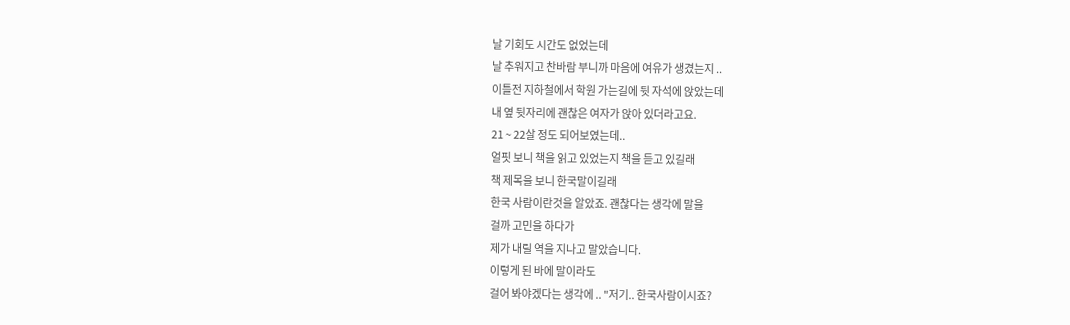날 기회도 시간도 없었는데
날 추워지고 찬바람 부니까 마음에 여유가 생겼는지 ..
이틀전 지하철에서 학원 가는길에 뒷 자석에 앉았는데
내 옆 뒷자리에 괜찮은 여자가 앉아 있더라고요.
21 ~ 22살 정도 되어보였는데..
얼핏 보니 책을 읽고 있었는지 책을 듣고 있길래
책 제목을 보니 한국말이길래
한국 사람이란것을 알았죠. 괜찮다는 생각에 말을
걸까 고민을 하다가
제가 내릴 역을 지나고 말았습니다.
이렇게 된 바에 말이라도
걸어 봐야겠다는 생각에 .. "저기.. 한국사람이시죠?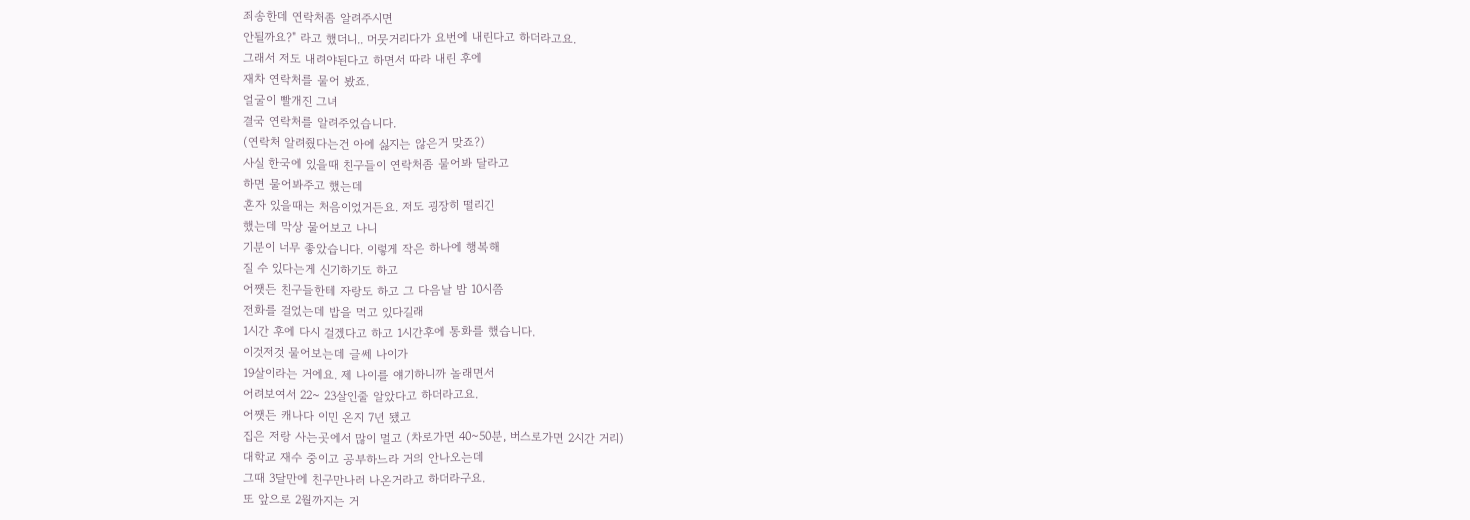죄송한데 연락처좀 알려주시면
안될까요?" 라고 했더니.. 머뭇거리다가 요번에 내린다고 하더라고요.
그래서 저도 내려야된다고 하면서 따라 내린 후에
재차 연락처를 물어 봤죠.
얼굴이 빨개진 그녀
결국 연락처를 알려주었습니다.
(연락처 알려줬다는건 아에 싫지는 않은거 맞죠?)
사실 한국에 있을때 친구들이 연락처좀 물어봐 달라고
하면 물어봐주고 했는데
혼자 있을때는 처음이었거든요. 저도 굉장히 떨리긴
했는데 막상 물어보고 나니
기분이 너무 좋았습니다. 이렇게 작은 하나에 행복해
질 수 있다는게 신기하기도 하고
어쨋든 친구들한테 자랑도 하고 그 다음날 밤 10시쯤
전화를 걸었는데 밥을 먹고 있다길래
1시간 후에 다시 걸겠다고 하고 1시간후에 통화를 했습니다.
이것저것 물어보는데 글쎄 나이가
19살이라는 거에요. 제 나이를 얘기하니까 놀래면서
어려보여서 22~ 23살인줄 알았다고 하더라고요.
어쨋든 캐나다 이민 온지 7년 됐고
집은 저랑 사는곳에서 많이 멀고 (차로가면 40~50분, 버스로가면 2시간 거리)
대학교 재수 중이고 공부하느라 거의 안나오는데
그때 3달만에 친구만나러 나온거라고 하더라구요.
또 앞으로 2월까지는 거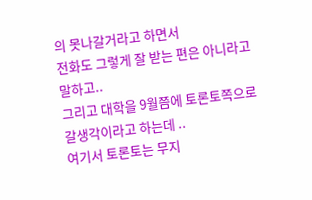의 못나갈거라고 하면서
전화도 그렇게 잘 받는 편은 아니라고 말하고..
그리고 대학을 9월쯤에 토론토쪽으로 갈생각이라고 하는데 ..
여기서 토론토는 무지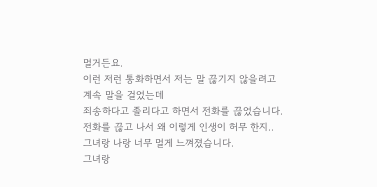멀거든요.
이런 저런 통화하면서 저는 말 끊기지 않을려고
계속 말을 걸었는데
죄송하다고 졸리다고 하면서 전화를 끊었습니다.
전화를 끊고 나서 왜 이렇게 인생이 허무 한지..
그녀랑 나랑 너무 멀게 느껴졌습니다.
그녀랑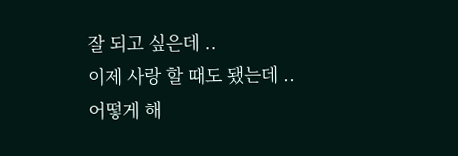잘 되고 싶은데 ..
이제 사랑 할 때도 됐는데 ..
어떻게 해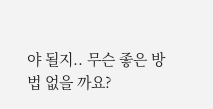야 될지.. 무슨 좋은 방법 없을 까요?